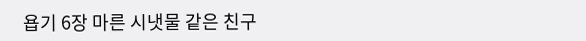욥기 6장 마른 시냇물 같은 친구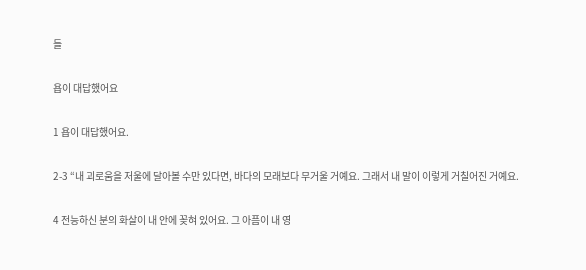들

욥이 대답했어요

1 욥이 대답했어요.

2-3 “내 괴로움을 저울에 달아볼 수만 있다면, 바다의 모래보다 무거울 거예요. 그래서 내 말이 이렇게 거칠어진 거예요.

4 전능하신 분의 화살이 내 안에 꽂혀 있어요. 그 아픔이 내 영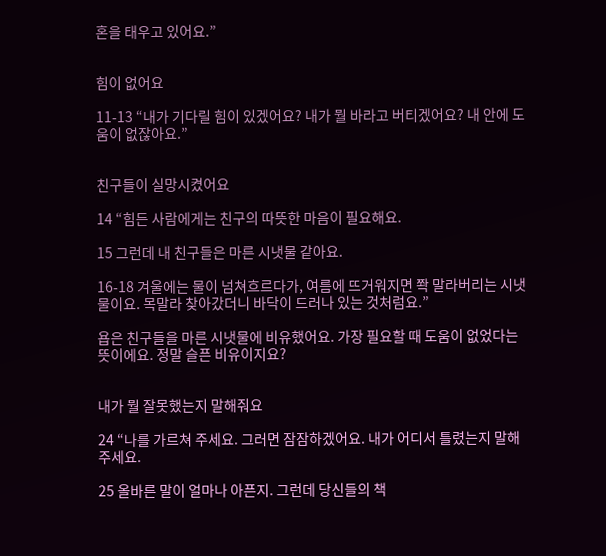혼을 태우고 있어요.”


힘이 없어요

11-13 “내가 기다릴 힘이 있겠어요? 내가 뭘 바라고 버티겠어요? 내 안에 도움이 없잖아요.”


친구들이 실망시켰어요

14 “힘든 사람에게는 친구의 따뜻한 마음이 필요해요.

15 그런데 내 친구들은 마른 시냇물 같아요.

16-18 겨울에는 물이 넘쳐흐르다가, 여름에 뜨거워지면 쫙 말라버리는 시냇물이요. 목말라 찾아갔더니 바닥이 드러나 있는 것처럼요.”

욥은 친구들을 마른 시냇물에 비유했어요. 가장 필요할 때 도움이 없었다는 뜻이에요. 정말 슬픈 비유이지요?


내가 뭘 잘못했는지 말해줘요

24 “나를 가르쳐 주세요. 그러면 잠잠하겠어요. 내가 어디서 틀렸는지 말해주세요.

25 올바른 말이 얼마나 아픈지. 그런데 당신들의 책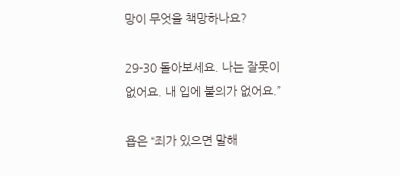망이 무엇을 책망하나요?

29-30 돌아보세요. 나는 잘못이 없어요. 내 입에 불의가 없어요.”

욥은 “죄가 있으면 말해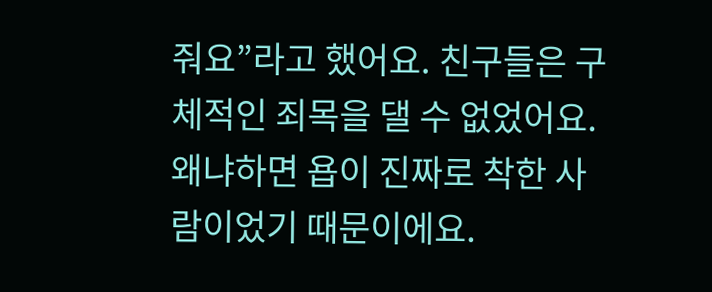줘요”라고 했어요. 친구들은 구체적인 죄목을 댈 수 없었어요. 왜냐하면 욥이 진짜로 착한 사람이었기 때문이에요.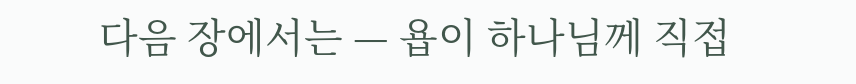다음 장에서는 — 욥이 하나님께 직접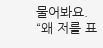물어봐요. “왜 저를 표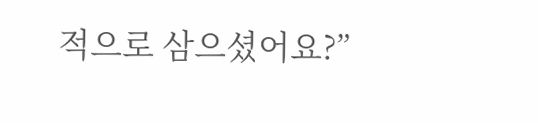적으로 삼으셨어요?”